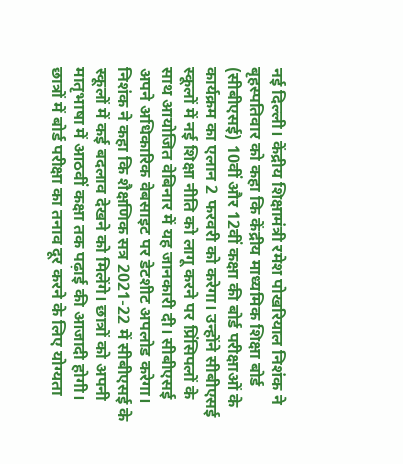नई दिल्ली। केंद्रीय शिक्षामंत्री रमेश पोखरियाल निशंक ने बृहस्पतिवार को कहा कि केंद्रीय माध्यमिक शिक्षा बोर्ड (सीबीएसई) 10वीं और 12वीं कक्षा की बोर्ड परीक्षाओं के कार्यक्रम का एलान 2 फरवरी को करेगा। उन्होंने सीबीएसई स्कूलों में नई शिक्षा नीति को लागू करने पर प्रिंसिपलों के साथ आयोजित वेबिनार में यह जानकारी दी। सीबीएसई अपने अधिकारिक वेबसाइट पर डेटशीट अपलोड करेगा।
निशंक ने कहा कि शैक्षणिक सत्र 2021-22 में सीबीएसई के स्कूलों में कई बदलाव देखने को मिलेंगे। छात्रों को अपनी मातृभाषा में आठवीं कक्षा तक पढ़ाई की आजादी होगी। छात्रों में बोर्ड परीक्षा का तनाव दूर करने के लिए योग्यता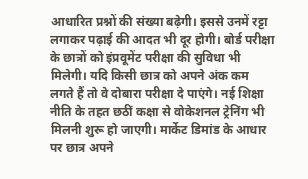आधारित प्रश्नों की संख्या बढ़ेगी। इससे उनमें रट्टा लगाकर पढ़ाई की आदत भी दूर होगी। बोर्ड परीक्षा के छात्रों को इंप्रवूमेंट परीक्षा की सुविधा भी मिलेगी। यदि किसी छात्र को अपने अंक कम लगते हैं तो वे दोबारा परीक्षा दे पाएंगे। नई शिक्षा नीति के तहत छठीं कक्षा से वोकेशनल ट्रेनिंग भी मिलनी शुरू हो जाएगी। मार्केट डिमांड के आधार पर छात्र अपने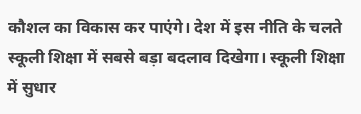कौशल का विकास कर पाएंगे। देश में इस नीति के चलते स्कूली शिक्षा में सबसे बड़ा बदलाव दिखेगा। स्कूली शिक्षा में सुधार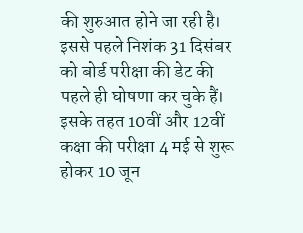की शुरुआत होने जा रही है।
इससे पहले निशंक 31 दिसंबर को बोर्ड परीक्षा की डेट की पहले ही घोषणा कर चुके हैं। इसके तहत 10वीं और 12वीं कक्षा की परीक्षा 4 मई से शुरू होकर 10 जून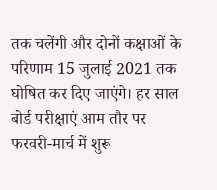तक चलेंगी और दोनों कक्षाओं के परिणाम 15 जुलाई 2021 तक घोषित कर दिए जाएंगे। हर साल बोर्ड परीक्षाएं आम तौर पर फरवरी-मार्च में शुरू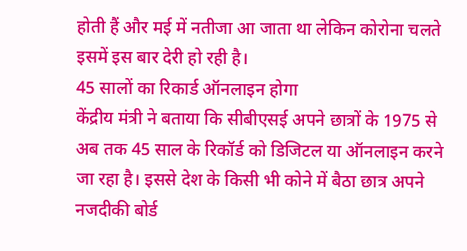होती हैं और मई में नतीजा आ जाता था लेकिन कोरोना चलते इसमें इस बार देरी हो रही है।
45 सालों का रिकार्ड ऑनलाइन होगा
केंद्रीय मंत्री ने बताया कि सीबीएसई अपने छात्रों के 1975 से अब तक 45 साल के रिकॉर्ड को डिजिटल या ऑनलाइन करने जा रहा है। इससे देश के किसी भी कोने में बैठा छात्र अपने नजदीकी बोर्ड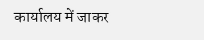कार्यालय में जाकर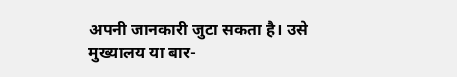अपनी जानकारी जुटा सकता है। उसे मुख्यालय या बार-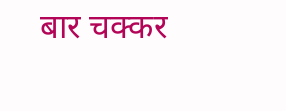बार चक्कर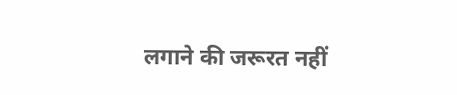लगाने की जरूरत नहीं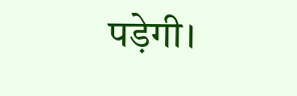पड़ेगी।